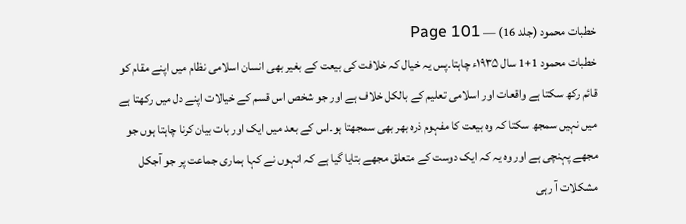خطبات محمود (جلد 16) — Page 101
خطبات محمود 1+1 سال ۱۹۳۵ء چاہتا۔پس یہ خیال کہ خلافت کی بیعت کے بغیر بھی انسان اسلامی نظام میں اپنے مقام کو قائم رکھ سکتا ہے واقعات اور اسلامی تعلیم کے بالکل خلاف ہے اور جو شخص اس قسم کے خیالات اپنے دل میں رکھتا ہے میں نہیں سمجھ سکتا کہ وہ بیعت کا مفہوم ذرہ بھر بھی سمجھتا ہو۔اس کے بعد میں ایک اور بات بیان کرنا چاہتا ہوں جو مجھے پہنچی ہے اور وہ یہ کہ ایک دوست کے متعلق مجھے بتایا گیا ہے کہ انہوں نے کہا ہماری جماعت پر جو آجکل مشکلات آ رہی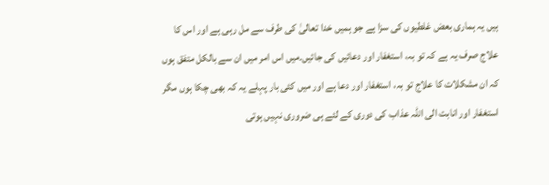ہیں یہ ہماری بعض غلطیوں کی سزا ہے جو ہمیں خدا تعالیٰ کی طرف سے مل رہی ہے اور اس کا علاج صرف یہ ہے کہ تو بہ، استغفار اور دعائیں کی جائیں۔میں اس امر میں ان سے بالکل متفق ہوں کہ ان مشکلات کا علاج تو بہ، استغفار اور دعا ہے اور میں کئی بار پہلے یہ کہ بھی چکا ہوں مگر استغفار اور انابت الی اللہ عذاب کی دوری کے لئے ہی ضروری نہیں ہوتی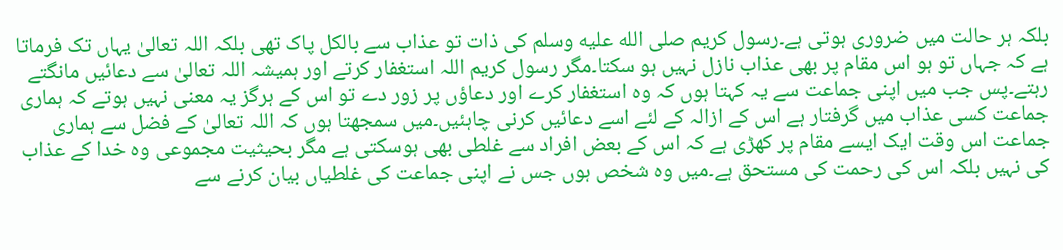بلکہ ہر حالت میں ضروری ہوتی ہے۔رسول کریم صلى الله عليه وسلم کی ذات تو عذاب سے بالکل پاک تھی بلکہ اللہ تعالیٰ یہاں تک فرماتا ہے کہ جہاں تو ہو اس مقام پر بھی عذاب نازل نہیں ہو سکتا۔مگر رسول کریم اللہ استغفار کرتے اور ہمیشہ اللہ تعالیٰ سے دعائیں مانگتے رہتے۔پس جب میں اپنی جماعت سے یہ کہتا ہوں کہ وہ استغفار کرے اور دعاؤں پر زور دے تو اس کے ہرگز یہ معنی نہیں ہوتے کہ ہماری جماعت کسی عذاب میں گرفتار ہے اس کے ازالہ کے لئے اسے دعائیں کرنی چاہئیں۔میں سمجھتا ہوں کہ اللہ تعالیٰ کے فضل سے ہماری جماعت اس وقت ایک ایسے مقام پر کھڑی ہے کہ اس کے بعض افراد سے غلطی بھی ہوسکتی ہے مگر بحیثیت مجموعی وہ خدا کے عذاب کی نہیں بلکہ اس کی رحمت کی مستحق ہے۔میں وہ شخص ہوں جس نے اپنی جماعت کی غلطیاں بیان کرنے سے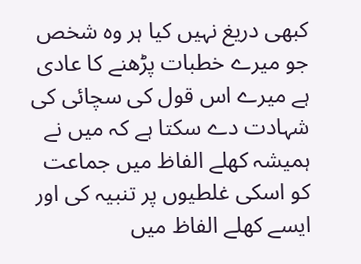کبھی دریغ نہیں کیا ہر وہ شخص جو میرے خطبات پڑھنے کا عادی ہے میرے اس قول کی سچائی کی شہادت دے سکتا ہے کہ میں نے ہمیشہ کھلے الفاظ میں جماعت کو اسکی غلطیوں پر تنبیہ کی اور ایسے کھلے الفاظ میں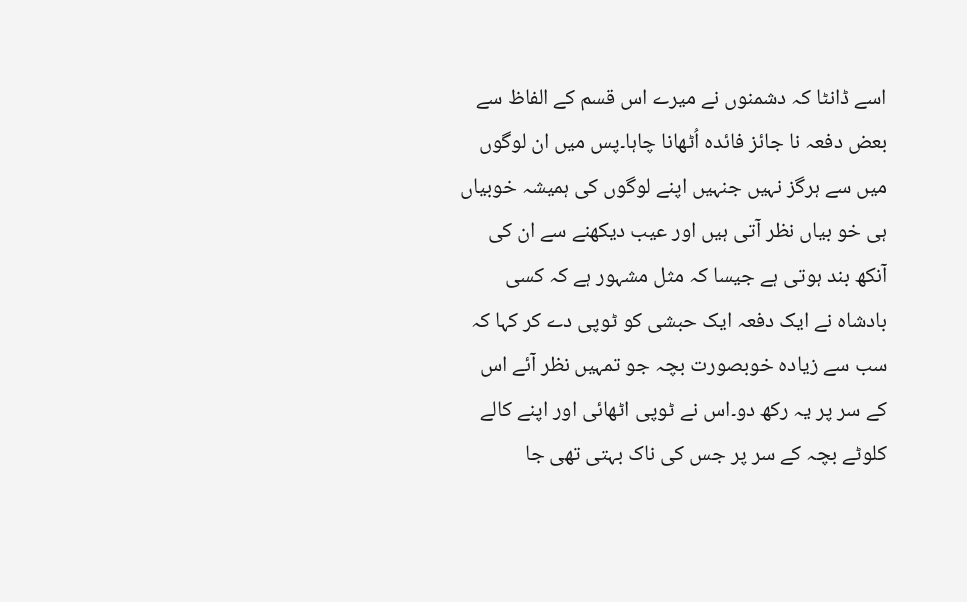اسے ڈانٹا کہ دشمنوں نے میرے اس قسم کے الفاظ سے بعض دفعہ نا جائز فائدہ اُٹھانا چاہا۔پس میں ان لوگوں میں سے ہرگز نہیں جنہیں اپنے لوگوں کی ہمیشہ خوبیاں ہی خو بیاں نظر آتی ہیں اور عیب دیکھنے سے ان کی آنکھ بند ہوتی ہے جیسا کہ مثل مشہور ہے کہ کسی بادشاہ نے ایک دفعہ ایک حبشی کو ٹوپی دے کر کہا کہ سب سے زیادہ خوبصورت بچہ جو تمہیں نظر آئے اس کے سر پر یہ رکھ دو۔اس نے ٹوپی اٹھائی اور اپنے کالے کلوٹے بچہ کے سر پر جس کی ناک بہتی تھی جا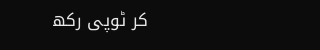کر ٹوپی رکھ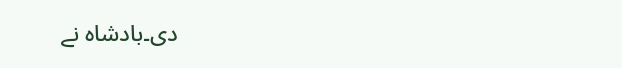دی۔بادشاہ نے